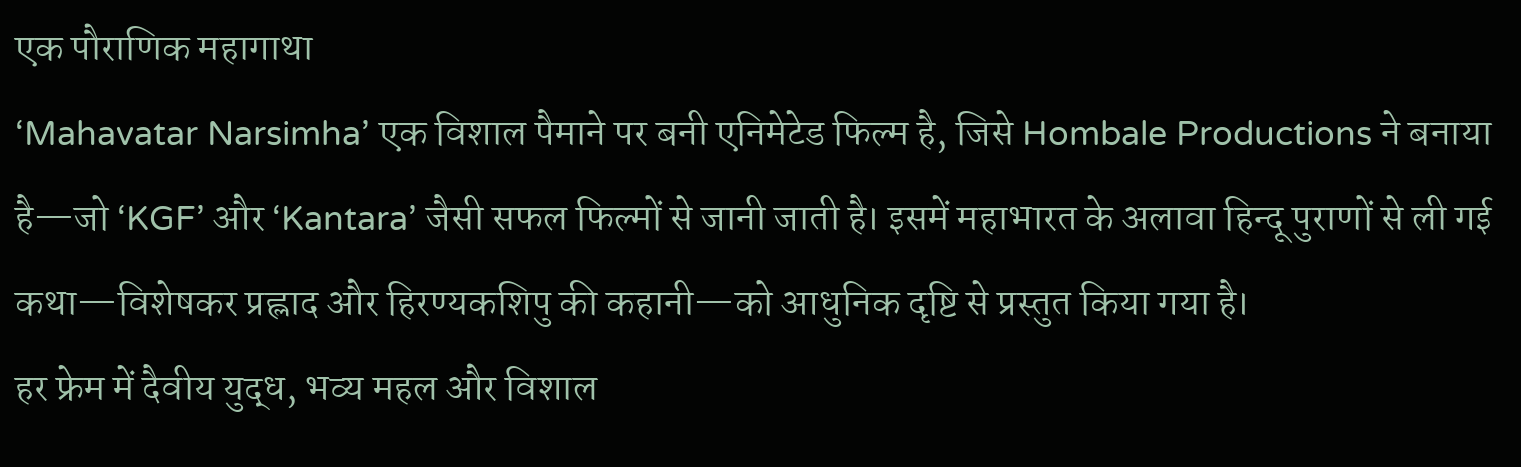एक पौराणिक महागाथा
‘Mahavatar Narsimha’ एक विशाल पैमाने पर बनी एनिमेटेड फिल्म है, जिसे Hombale Productions ने बनाया है—जो ‘KGF’ और ‘Kantara’ जैसी सफल फिल्मों से जानी जाती है। इसमें महाभारत के अलावा हिन्दू पुराणों से ली गई कथा—विशेषकर प्रह्लाद और हिरण्यकशिपु की कहानी—को आधुनिक दृष्टि से प्रस्तुत किया गया है।
हर फ्रेम में दैवीय युद्ध, भव्य महल और विशाल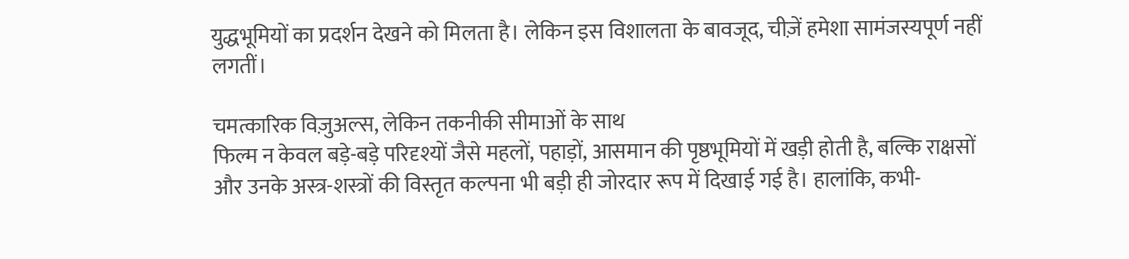युद्धभूमियों का प्रदर्शन देखने को मिलता है। लेकिन इस विशालता के बावजूद, चीज़ें हमेशा सामंजस्यपूर्ण नहीं लगतीं।

चमत्कारिक विज़ुअल्स, लेकिन तकनीकी सीमाओं के साथ
फिल्म न केवल बड़े-बड़े परिदृश्यों जैसे महलों, पहाड़ों, आसमान की पृष्ठभूमियों में खड़ी होती है, बल्कि राक्षसों और उनके अस्त्र-शस्त्रों की विस्तृत कल्पना भी बड़ी ही जोरदार रूप में दिखाई गई है। हालांकि, कभी-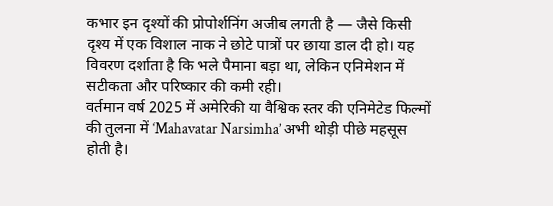कभार इन दृश्यों की प्रोपोर्शनिंग अजीब लगती है — जैसे किसी दृश्य में एक विशाल नाक ने छोटे पात्रों पर छाया डाल दी हो। यह विवरण दर्शाता है कि भले पैमाना बड़ा था, लेकिन एनिमेशन में सटीकता और परिष्कार की कमी रही।
वर्तमान वर्ष 2025 में अमेरिकी या वैश्विक स्तर की एनिमेटेड फिल्मों की तुलना में ‘Mahavatar Narsimha’ अभी थोड़ी पीछे महसूस होती है।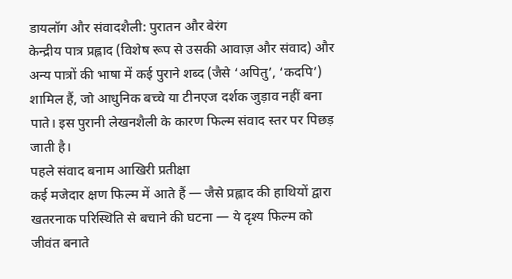डायलॉग और संवादशैली: पुरातन और बेरंग
केन्द्रीय पात्र प्रह्लाद (विशेष रूप से उसकी आवाज़ और संवाद) और अन्य पात्रों की भाषा में कई पुराने शब्द (जैसे ‘अपितु’, ‘कदपि’) शामिल हैं, जो आधुनिक बच्चे या टीनएज दर्शक जुड़ाव नहीं बना पाते। इस पुरानी लेखनशैली के कारण फिल्म संवाद स्तर पर पिछड़ जाती है।
पहले संवाद बनाम आखिरी प्रतीक्षा
कई मजेदार क्षण फिल्म में आते हैं — जैसे प्रह्लाद की हाथियों द्वारा खतरनाक परिस्थिति से बचाने की घटना — ये दृश्य फिल्म को जीवंत बनाते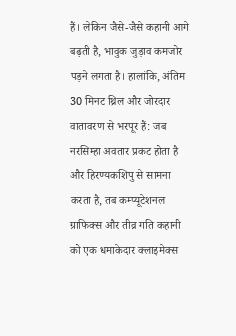हैं। लेकिन जैसे-जैसे कहानी आगे बढ़ती है, भावुक जुड़ाव कमजोर पड़ने लगता है। हालांकि, अंतिम 30 मिनट थ्रिल और जोरदार वातावरण से भरपूर हैं: जब नरसिम्हा अवतार प्रकट होता है और हिरण्यकशिपु से सामना करता है, तब कम्प्यूटेशनल ग्राफिक्स और तीव्र गति कहानी को एक धमाकेदार क्लाइमेक्स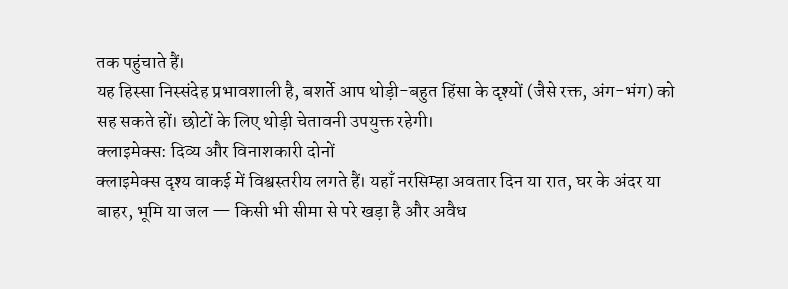तक पहुंचाते हैं।
यह हिस्सा निस्संदेह प्रभावशाली है, बशर्ते आप थोड़ी-बहुत हिंसा के दृश्यों (जैसे रक्त, अंग-भंग) को सह सकते हों। छोटों के लिए थोड़ी चेतावनी उपयुक्त रहेगी।
क्लाइमेक्स: दिव्य और विनाशकारी दोनों
क्लाइमेक्स दृश्य वाकई में विश्वस्तरीय लगते हैं। यहाँ नरसिम्हा अवतार दिन या रात, घर के अंदर या बाहर, भूमि या जल — किसी भी सीमा से परे खड़ा है और अवैध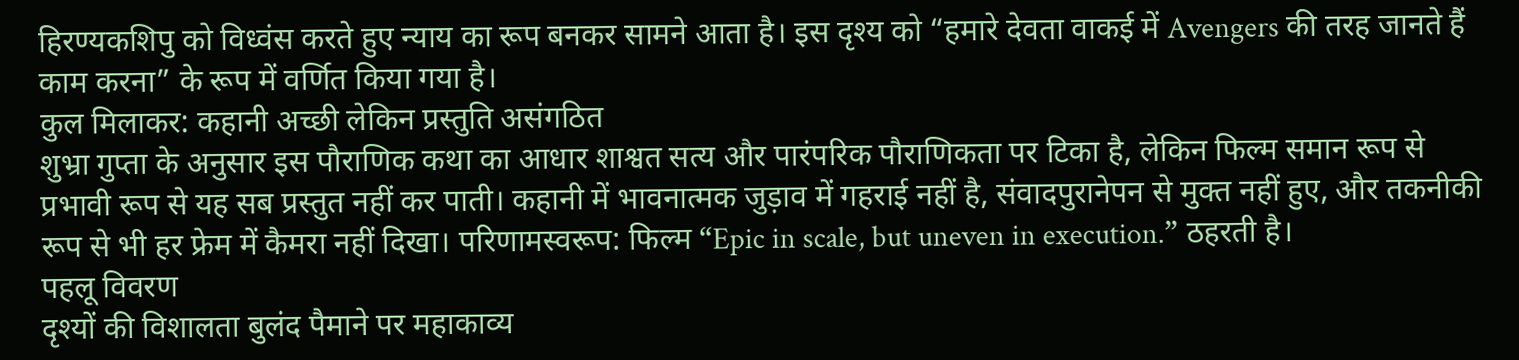हिरण्यकशिपु को विध्वंस करते हुए न्याय का रूप बनकर सामने आता है। इस दृश्य को “हमारे देवता वाकई में Avengers की तरह जानते हैं काम करना” के रूप में वर्णित किया गया है।
कुल मिलाकर: कहानी अच्छी लेकिन प्रस्तुति असंगठित
शुभ्रा गुप्ता के अनुसार इस पौराणिक कथा का आधार शाश्वत सत्य और पारंपरिक पौराणिकता पर टिका है, लेकिन फिल्म समान रूप से प्रभावी रूप से यह सब प्रस्तुत नहीं कर पाती। कहानी में भावनात्मक जुड़ाव में गहराई नहीं है, संवादपुरानेपन से मुक्त नहीं हुए, और तकनीकी रूप से भी हर फ्रेम में कैमरा नहीं दिखा। परिणामस्वरूप: फिल्म “Epic in scale, but uneven in execution.” ठहरती है।
पहलू विवरण
दृश्यों की विशालता बुलंद पैमाने पर महाकाव्य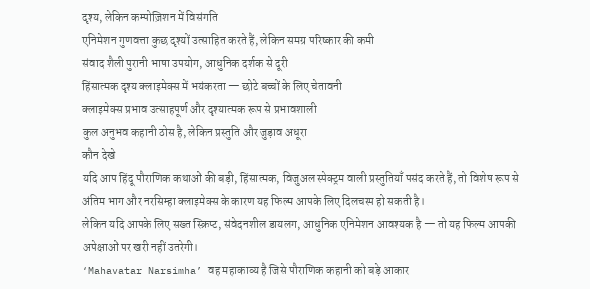दृश्य, लेकिन कम्पोज़िशन में विसंगति
एनिमेशन गुणवत्ता कुछ दृश्यों उत्साहित करते हैं, लेकिन समग्र परिष्कार की कमी
संवाद शैली पुरानी भाषा उपयोग, आधुनिक दर्शक से दूरी
हिंसात्मक दृश्य क्लाइमेक्स में भयंकरता — छोटे बच्चों के लिए चेतावनी
क्लाइमेक्स प्रभाव उत्साहपूर्ण और दृश्यात्मक रूप से प्रभावशाली
कुल अनुभव कहानी ठोस है, लेकिन प्रस्तुति और जुड़ाव अधूरा
कौन देखे
यदि आप हिंदू पौराणिक कथाओं की बड़ी, हिंसात्मक, विजुअल स्पेक्ट्रम वाली प्रस्तुतियाँ पसंद करते हैं, तो विशेष रूप से अंतिम भाग और नरसिम्हा क्लाइमेक्स के कारण यह फिल्म आपके लिए दिलचस्प हो सकती है।
लेकिन यदि आपके लिए सख्त स्क्रिप्ट, संवेदनशील डायलग, आधुनिक एनिमेशन आवश्यक है — तो यह फिल्म आपकी अपेक्षाओं पर खरी नहीं उतरेगी।
‘Mahavatar Narsimha’ वह महाकाव्य है जिसे पौराणिक कहानी को बड़े आकार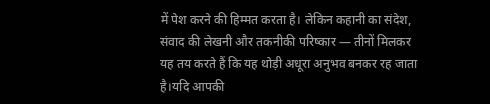में पेश करने की हिम्मत करता है। लेकिन कहानी का संदेश, संवाद की लेखनी और तकनीकी परिष्कार — तीनों मिलकर यह तय करते हैं कि यह थोड़ी अधूरा अनुभव बनकर रह जाता है।यदि आपकी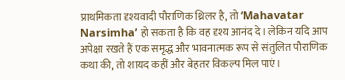प्राथमिकता दृश्यवादी पौराणिक थ्रिलर है, तो ‘Mahavatar Narsimha’ हो सकता है कि वह दृश्य आनंद दे। लेकिन यदि आप अपेक्षा रखते हैं एक समृद्ध और भावनात्मक रूप से संतुलित पौराणिक कथा की, तो शायद कहीं और बेहतर विकल्प मिल पाएं।